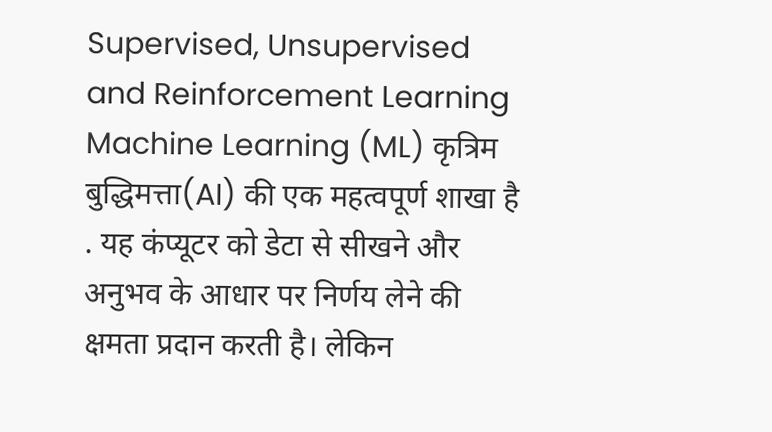Supervised, Unsupervised and Reinforcement Learning
Machine Learning (ML) कृत्रिम बुद्धिमत्ता(AI) की एक महत्वपूर्ण शाखा है . यह कंप्यूटर को डेटा से सीखने और अनुभव के आधार पर निर्णय लेने की क्षमता प्रदान करती है। लेकिन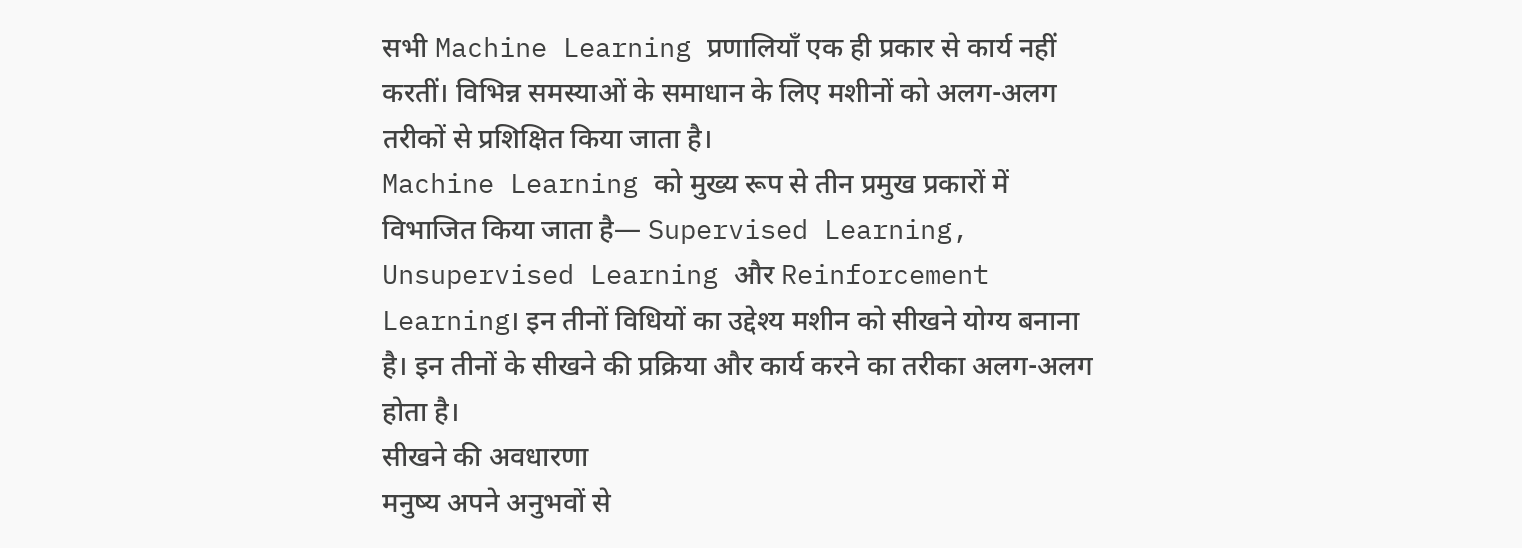सभी Machine Learning प्रणालियाँ एक ही प्रकार से कार्य नहीं करतीं। विभिन्न समस्याओं के समाधान के लिए मशीनों को अलग-अलग तरीकों से प्रशिक्षित किया जाता है।
Machine Learning को मुख्य रूप से तीन प्रमुख प्रकारों में विभाजित किया जाता है— Supervised Learning, Unsupervised Learning और Reinforcement Learning। इन तीनों विधियों का उद्देश्य मशीन को सीखने योग्य बनाना है। इन तीनों के सीखने की प्रक्रिया और कार्य करने का तरीका अलग-अलग होता है।
सीखने की अवधारणा
मनुष्य अपने अनुभवों से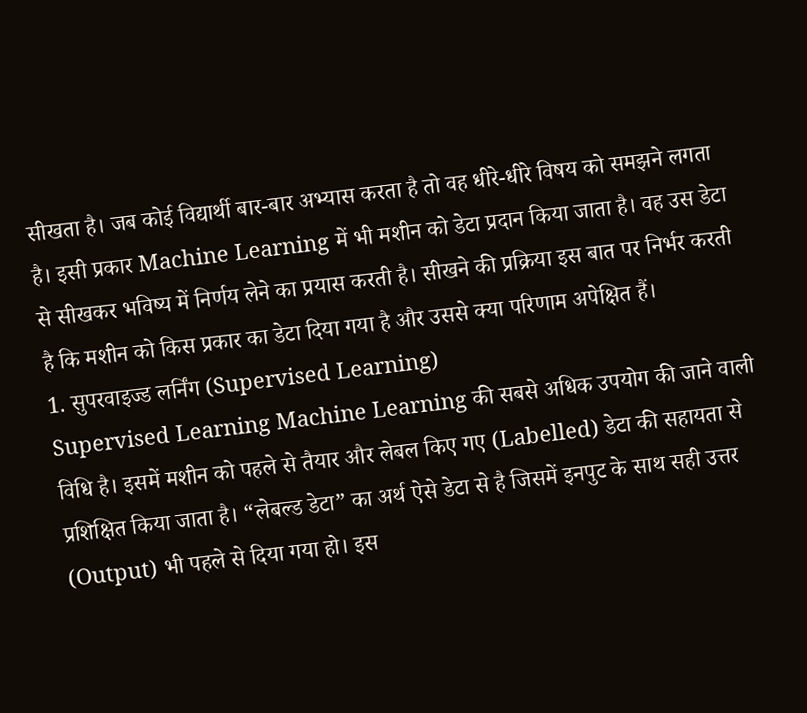सीखता है। जब कोई विद्यार्थी बार-बार अभ्यास करता है तो वह धीरे-धीरे विषय को समझने लगता है। इसी प्रकार Machine Learning में भी मशीन को डेटा प्रदान किया जाता है। वह उस डेटा से सीखकर भविष्य में निर्णय लेने का प्रयास करती है। सीखने की प्रक्रिया इस बात पर निर्भर करती है कि मशीन को किस प्रकार का डेटा दिया गया है और उससे क्या परिणाम अपेक्षित हैं।
1. सुपरवाइज्ड लर्निंग (Supervised Learning)
Supervised Learning Machine Learning की सबसे अधिक उपयोग की जाने वाली विधि है। इसमें मशीन को पहले से तैयार और लेबल किए गए (Labelled) डेटा की सहायता से प्रशिक्षित किया जाता है। “लेबल्ड डेटा” का अर्थ ऐसे डेटा से है जिसमें इनपुट के साथ सही उत्तर (Output) भी पहले से दिया गया हो। इस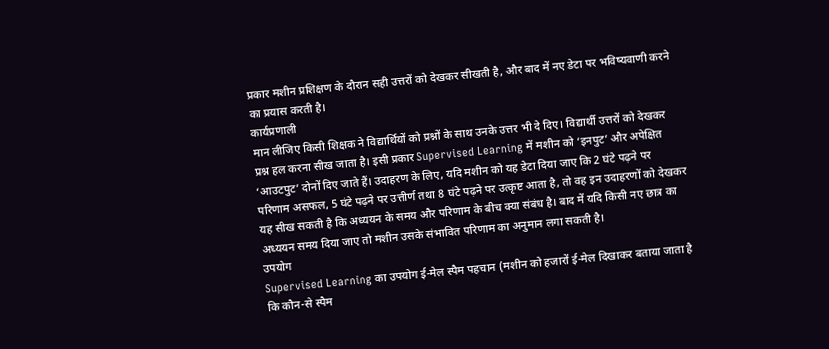प्रकार मशीन प्रशिक्षण के दौरान सही उत्तरों को देखकर सीखती है, और बाद में नए डेटा पर भविष्यवाणी करने का प्रयास करती है।
कार्यप्रणाली
मान लीजिए किसी शिक्षक ने विद्यार्थियों को प्रश्नों के साथ उनके उत्तर भी दे दिए। विद्यार्थी उत्तरों को देखकर प्रश्न हल करना सीख जाता है। इसी प्रकार Supervised Learning में मशीन को ‘इनपुट’ और अपेक्षित ‘आउटपुट’ दोनों दिए जाते हैं। उदाहरण के लिए, यदि मशीन को यह डेटा दिया जाए कि 2 घंटे पढ़ने पर परिणाम असफल, 5 घंटे पढ़ने पर उत्तीर्ण तथा 8 घंटे पढ़ने पर उत्कृष्ट आता है, तो वह इन उदाहरणों को देखकर यह सीख सकती है कि अध्ययन के समय और परिणाम के बीच क्या संबंध है। बाद में यदि किसी नए छात्र का अध्ययन समय दिया जाए तो मशीन उसके संभावित परिणाम का अनुमान लगा सकती है।
उपयोग
Supervised Learning का उपयोग ई-मेल स्पैम पहचान (मशीन को हजारों ई-मेल दिखाकर बताया जाता है कि कौन-से स्पैम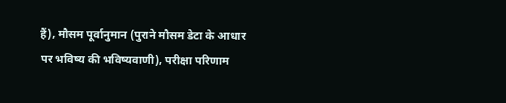हैं), मौसम पूर्वानुमान (पुराने मौसम डेटा के आधार पर भविष्य की भविष्यवाणी), परीक्षा परिणाम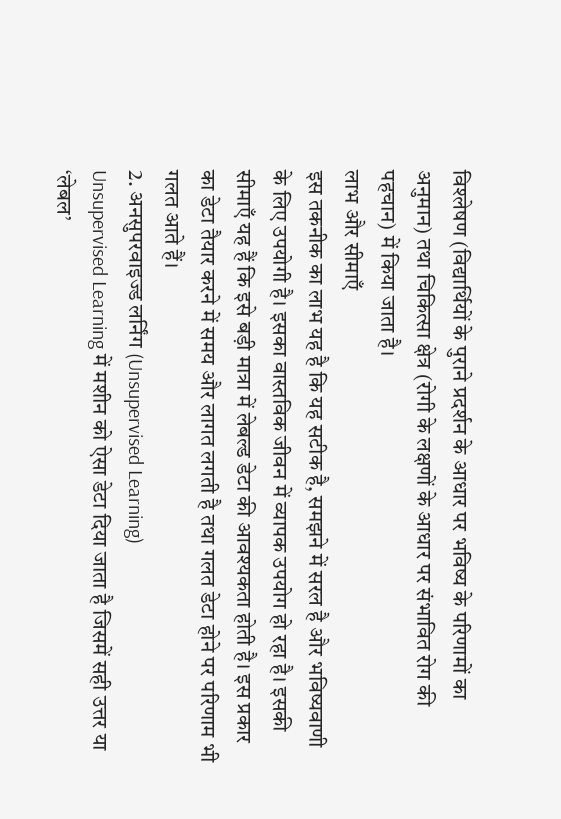विश्लेषण (विद्यार्थियों के पुराने प्रदर्शन के आधार पर भविष्य के परिणामों का अनुमान) तथा चिकित्सा क्षेत्र (रोगी के लक्षणों के आधार पर संभावित रोग की पहचान) में किया जाता है।
लाभ और सीमाएँ
इस तकनीक का लाभ यह है कि यह सटीक है, समझने में सरल है और भविष्यवाणी के लिए उपयोगी है। इसका वास्तविक जीवन में व्यापक उपयोग हो रहा है। इसकी सीमाएँ यह हैं कि इसे बड़ी मात्रा में लेबल्ड डेटा की आवश्यकता होती है। इस प्रकार का डेटा तैयार करने में समय और लागत लगती है तथा गलत डेटा होने पर परिणाम भी गलत आते हैं।
2. अनसुपरवाइज्ड लर्निंग (Unsupervised Learning)
Unsupervised Learning में मशीन को ऐसा डेटा दिया जाता है जिसमें सही उत्तर या ‘लेबल’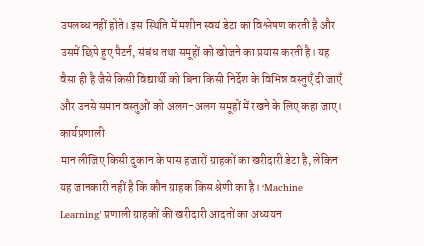उपलब्ध नहीं होते। इस स्थिति में मशीन स्वयं डेटा का विश्लेषण करती है और उसमें छिपे हुए पैटर्न, संबंध तथा समूहों को खोजने का प्रयास करती है। यह वैसा ही है जैसे किसी विद्यार्थी को बिना किसी निर्देश के विभिन्न वस्तुएँ दी जाएँ और उनसे समान वस्तुओं को अलग-अलग समूहों में रखने के लिए कहा जाए।
कार्यप्रणाली
मान लीजिए किसी दुकान के पास हजारों ग्राहकों का खरीदारी डेटा है, लेकिन यह जानकारी नहीं है कि कौन ग्राहक किस श्रेणी का है। ‘Machine Learning’ प्रणाली ग्राहकों की खरीदारी आदतों का अध्ययन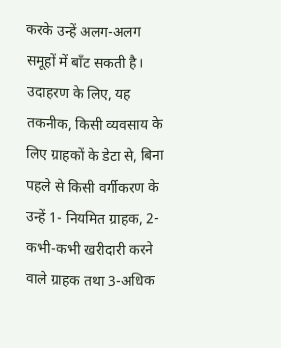करके उन्हें अलग-अलग समूहों में बाँट सकती है। उदाहरण के लिए, यह तकनीक, किसी व्यवसाय के लिए ग्राहकों के डेटा से, बिना पहले से किसी वर्गीकरण के उन्हें 1- नियमित ग्राहक, 2-कभी-कभी खरीदारी करने वाले ग्राहक तथा 3-अधिक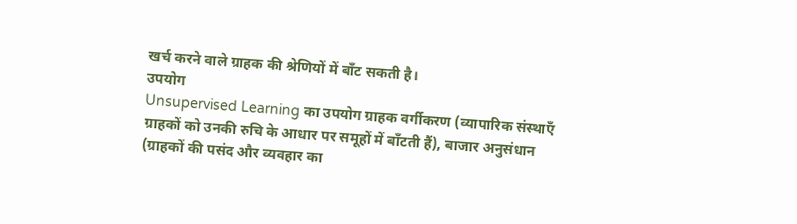खर्च करने वाले ग्राहक की श्रेणियों में बाँट सकती है।
उपयोग
Unsupervised Learning का उपयोग ग्राहक वर्गीकरण (व्यापारिक संस्थाएँ ग्राहकों को उनकी रुचि के आधार पर समूहों में बाँटती हैं), बाजार अनुसंधान (ग्राहकों की पसंद और व्यवहार का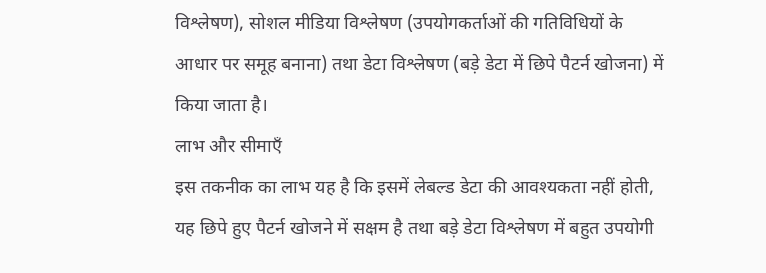विश्लेषण), सोशल मीडिया विश्लेषण (उपयोगकर्ताओं की गतिविधियों के आधार पर समूह बनाना) तथा डेटा विश्लेषण (बड़े डेटा में छिपे पैटर्न खोजना) में किया जाता है।
लाभ और सीमाएँ
इस तकनीक का लाभ यह है कि इसमें लेबल्ड डेटा की आवश्यकता नहीं होती, यह छिपे हुए पैटर्न खोजने में सक्षम है तथा बड़े डेटा विश्लेषण में बहुत उपयोगी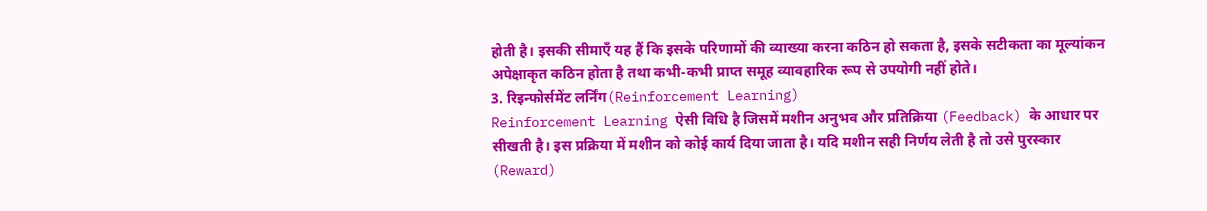होती है। इसकी सीमाएँ यह हैं कि इसके परिणामों की व्याख्या करना कठिन हो सकता है, इसके सटीकता का मूल्यांकन अपेक्षाकृत कठिन होता है तथा कभी-कभी प्राप्त समूह व्यावहारिक रूप से उपयोगी नहीं होते।
3. रिइन्फोर्समेंट लर्निंग(Reinforcement Learning)
Reinforcement Learning ऐसी विधि है जिसमें मशीन अनुभव और प्रतिक्रिया (Feedback) के आधार पर सीखती है। इस प्रक्रिया में मशीन को कोई कार्य दिया जाता है। यदि मशीन सही निर्णय लेती है तो उसे पुरस्कार (Reward)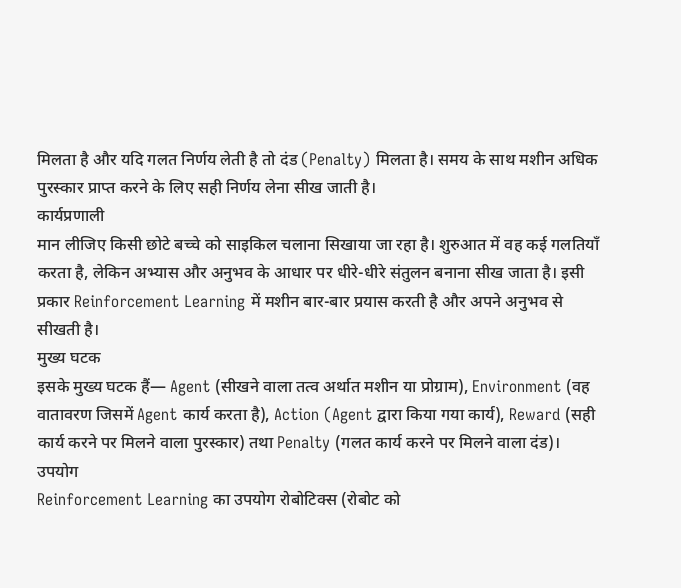मिलता है और यदि गलत निर्णय लेती है तो दंड (Penalty) मिलता है। समय के साथ मशीन अधिक पुरस्कार प्राप्त करने के लिए सही निर्णय लेना सीख जाती है।
कार्यप्रणाली
मान लीजिए किसी छोटे बच्चे को साइकिल चलाना सिखाया जा रहा है। शुरुआत में वह कई गलतियाँ करता है, लेकिन अभ्यास और अनुभव के आधार पर धीरे-धीरे संतुलन बनाना सीख जाता है। इसी प्रकार Reinforcement Learning में मशीन बार-बार प्रयास करती है और अपने अनुभव से सीखती है।
मुख्य घटक
इसके मुख्य घटक हैं— Agent (सीखने वाला तत्व अर्थात मशीन या प्रोग्राम), Environment (वह वातावरण जिसमें Agent कार्य करता है), Action (Agent द्वारा किया गया कार्य), Reward (सही कार्य करने पर मिलने वाला पुरस्कार) तथा Penalty (गलत कार्य करने पर मिलने वाला दंड)।
उपयोग
Reinforcement Learning का उपयोग रोबोटिक्स (रोबोट को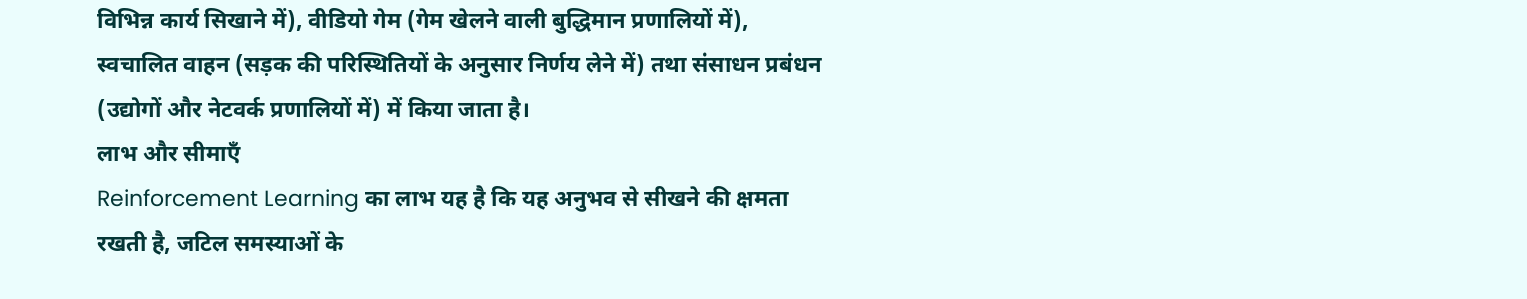विभिन्न कार्य सिखाने में), वीडियो गेम (गेम खेलने वाली बुद्धिमान प्रणालियों में), स्वचालित वाहन (सड़क की परिस्थितियों के अनुसार निर्णय लेने में) तथा संसाधन प्रबंधन (उद्योगों और नेटवर्क प्रणालियों में) में किया जाता है।
लाभ और सीमाएँ
Reinforcement Learning का लाभ यह है कि यह अनुभव से सीखने की क्षमता रखती है, जटिल समस्याओं के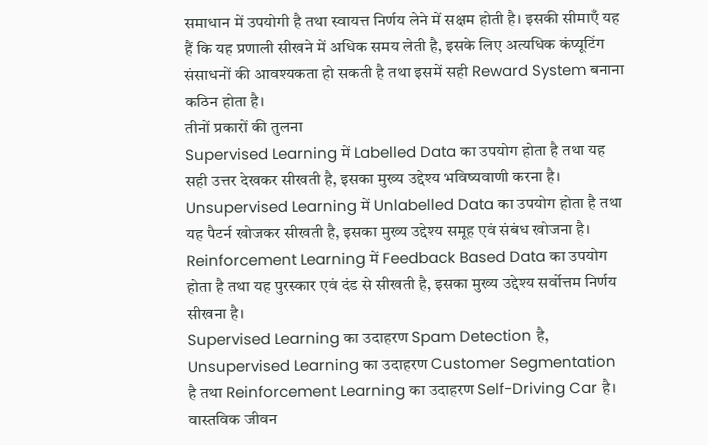समाधान में उपयोगी है तथा स्वायत्त निर्णय लेने में सक्षम होती है। इसकी सीमाएँ यह हैं कि यह प्रणाली सीखने में अधिक समय लेती है, इसके लिए अत्यधिक कंप्यूटिंग संसाधनों की आवश्यकता हो सकती है तथा इसमें सही Reward System बनाना कठिन होता है।
तीनों प्रकारों की तुलना
Supervised Learning में Labelled Data का उपयोग होता है तथा यह सही उत्तर देखकर सीखती है, इसका मुख्य उद्देश्य भविष्यवाणी करना है। Unsupervised Learning में Unlabelled Data का उपयोग होता है तथा यह पैटर्न खोजकर सीखती है, इसका मुख्य उद्देश्य समूह एवं संबंध खोजना है। Reinforcement Learning में Feedback Based Data का उपयोग होता है तथा यह पुरस्कार एवं दंड से सीखती है, इसका मुख्य उद्देश्य सर्वोत्तम निर्णय सीखना है।
Supervised Learning का उदाहरण Spam Detection है, Unsupervised Learning का उदाहरण Customer Segmentation है तथा Reinforcement Learning का उदाहरण Self-Driving Car है।
वास्तविक जीवन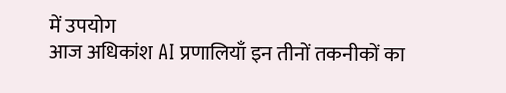में उपयोग
आज अधिकांश AI प्रणालियाँ इन तीनों तकनीकों का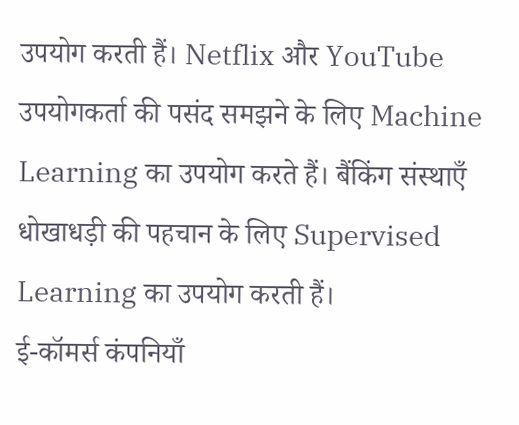उपयोग करती हैं। Netflix और YouTube उपयोगकर्ता की पसंद समझने के लिए Machine Learning का उपयोग करते हैं। बैंकिंग संस्थाएँ धोखाधड़ी की पहचान के लिए Supervised Learning का उपयोग करती हैं।
ई-कॉमर्स कंपनियाँ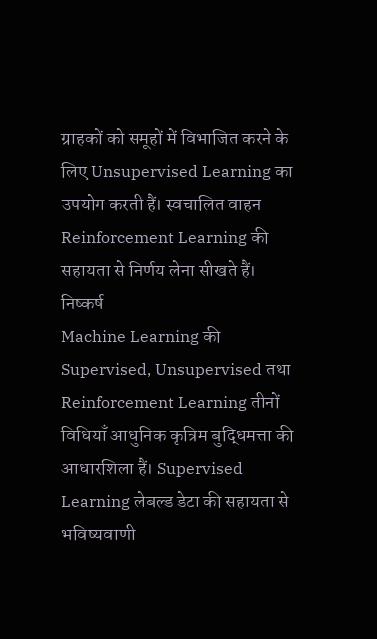ग्राहकों को समूहों में विभाजित करने के लिए Unsupervised Learning का उपयोग करती हैं। स्वचालित वाहन Reinforcement Learning की सहायता से निर्णय लेना सीखते हैं।
निष्कर्ष
Machine Learning की Supervised, Unsupervised तथा Reinforcement Learning तीनों विधियाँ आधुनिक कृत्रिम बुद्धिमत्ता की आधारशिला हैं। Supervised Learning लेबल्ड डेटा की सहायता से भविष्यवाणी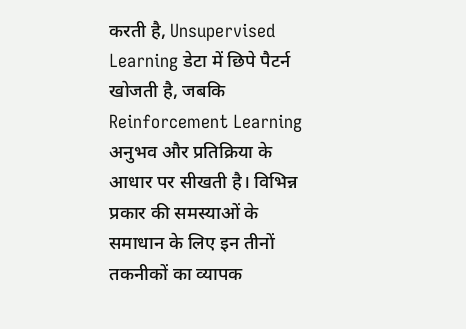करती है, Unsupervised Learning डेटा में छिपे पैटर्न खोजती है, जबकि Reinforcement Learning अनुभव और प्रतिक्रिया के आधार पर सीखती है। विभिन्न प्रकार की समस्याओं के समाधान के लिए इन तीनों तकनीकों का व्यापक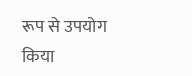रूप से उपयोग किया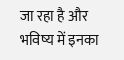जा रहा है और भविष्य में इनका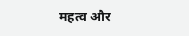महत्व और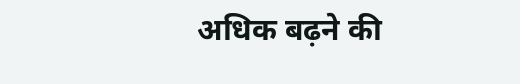अधिक बढ़ने की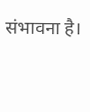संभावना है।